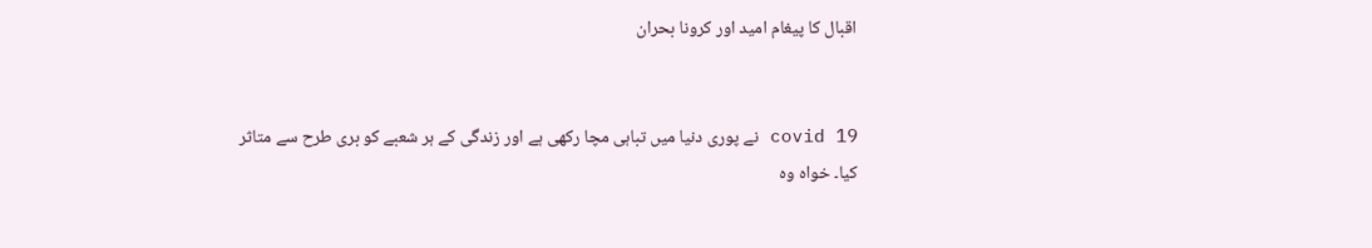اقبال کا پیغام امید اور کرونا بحران


covid 19 نے پوری دنیا میں تباہی مچا رکھی ہے اور زندگی کے ہر شعبے کو بری طرح سے متاثر کیا۔ خواہ وہ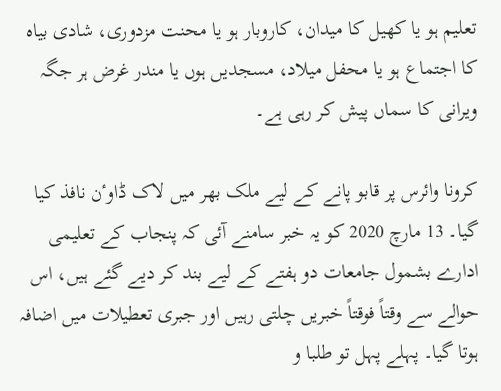تعلیم ہو یا کھیل کا میدان، کاروبار ہو یا محنت مزدوری، شادی بیاہ کا اجتماع ہو یا محفل میلاد، مسجدیں ہوں یا مندر غرض ہر جگہ ویرانی کا سماں پیش کر رہی ہے۔

کرونا وائرس پر قابو پانے کے لیے ملک بھر میں لاک ڈاوٴن نافذ کیا گیا۔ 13 مارچ 2020 کو یہ خبر سامنے آئی کہ پنجاب کے تعلیمی ادارے بشمول جامعات دو ہفتے کے لیے بند کر دیے گئے ہیں، اس حوالے سے وقتاً فوقتاً خبریں چلتی رہیں اور جبری تعطیلات میں اضافہ ہوتا گیا۔ پہلے پہل تو طلبا و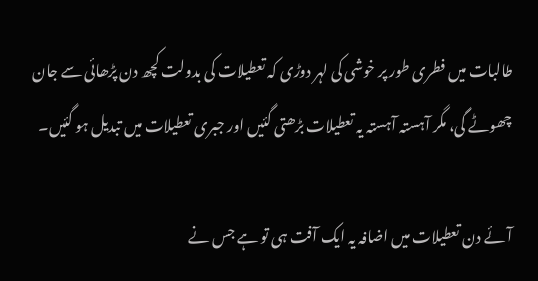طالبات میں فطری طور پر خوشی کی لہر دوڑی کہ تعطیلات کی بدولت کچھ دن پڑھائی سے جان چھوٹے گی، مگر آہستہ آہستہ یہ تعطیلات بڑھتی گئیں اور جبری تعطیلات میں تبدیل ہو گئیں۔

آئے دن تعطیلات میں اضافہ یہ ایک آفت ہی تو ہے جس نے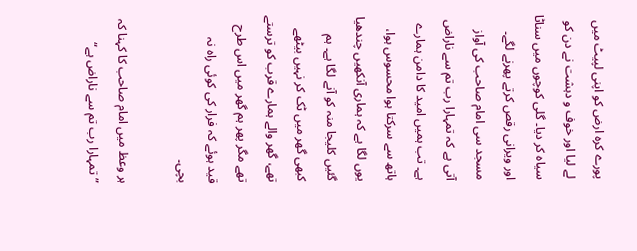پورے کرہ ارض کو اپنی لپیٹ میں لے لیا اور خوف و دہشت نے دن کو سیاہ کر دیا۔ گلی کوچوں میں سناٹا اور ویرانی رقص کرتے پھرنے لگے۔ مسجد سی امام صاحب کی آواز آتی ہے کہ تمہارا رب تم سے ناراض ہے۔ تب ہمیں امید کا دامن ہمارے ہاتھ سے سرکتا ہوا محسوس ہوا، یوں لگا ہے کہ ہماری آنکھیں چندھیا گئیں کلیجا منہ کو آنے لگا ہے۔ ہم کبھی گھر میں ٹک کر نہیں بیٹھے تھے، گھر والے ہمارے قرب کو ترستے تھے مگر پھر ہم گھر میں اس طرح قید ہوئے کہ فرار کی کوئی راہ نہ بچی۔

ہر وعظ میں امام صاحب کا کہنا کہ ”تمہارا رب تم سے ناراض ہے“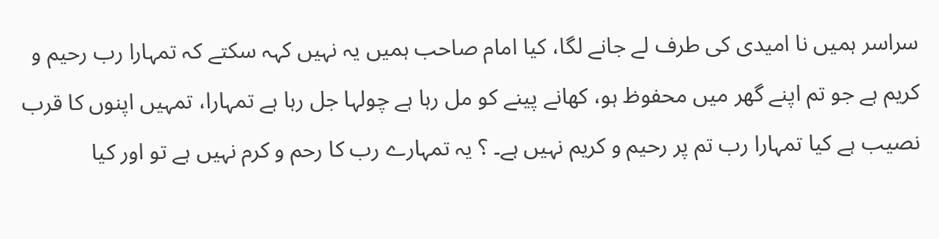سراسر ہمیں نا امیدی کی طرف لے جانے لگا، کیا امام صاحب ہمیں یہ نہیں کہہ سکتے کہ تمہارا رب رحیم و کریم ہے جو تم اپنے گھر میں محفوظ ہو، کھانے پینے کو مل رہا ہے چولہا جل رہا ہے تمہارا، تمہیں اپنوں کا قرب نصیب ہے کیا تمہارا رب تم پر رحیم و کریم نہیں ہے۔ ؟ یہ تمہارے رب کا رحم و کرم نہیں ہے تو اور کیا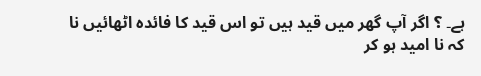ہے۔ ؟ اگر آپ گھر میں قید ہیں تو اس قید کا فائدہ اٹھائیں نا کہ نا امید ہو کر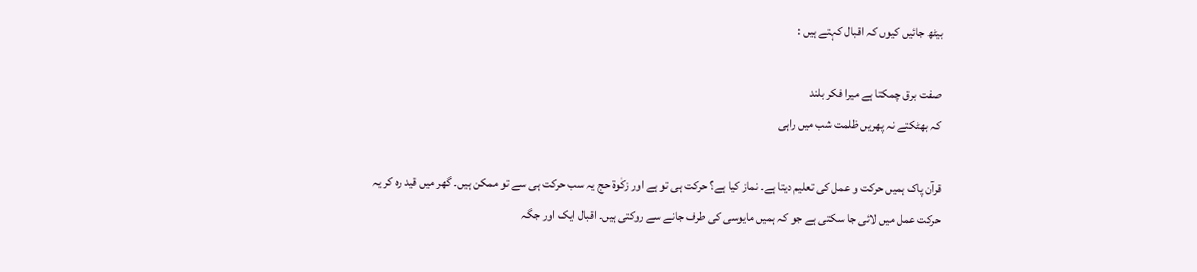بیٹھ جائیں کیوں کہ اقبال کہتے ہیں :

صفت برق چمکتا ہے میرا فکر بلند
کہ بھٹکتے نہ پھریں ظلمت شب میں راہی

قرآن پاک ہمیں حرکت و عمل کی تعلیم دیتا ہے۔ نماز کیا ہے؟ حرکت ہی تو ہے اور زکٰوة حج یہ سب حرکت ہی سے تو ممکن ہیں۔ گھر میں قید رہ کر یہ حرکت عمل میں لائی جا سکتی ہے جو کہ ہمیں مایوسی کی طرف جانے سے روکتی ہیں۔ اقبال ایک اور جگہ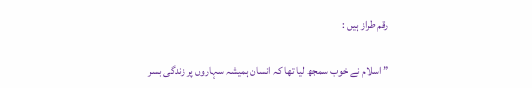رقم طراز ہیں :

” اسلام نے خوب سمجھ لیا تھا کہ انسان ہمیشہ سہاروں پر زندگی بسر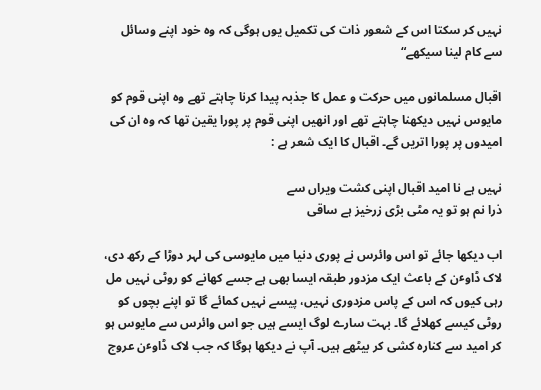نہیں کر سکتا اس کے شعور ذات کی تکمیل یوں ہوگی کہ وہ خود اپنے وسائل سے کام لینا سیکھے“

اقبال مسلمانوں میں حرکت و عمل کا جذبہ پیدا کرنا چاہتے تھے وہ اپنی قوم کو مایوس نہیں دیکھنا چاہتے تھے اور انھیں اپنی قوم پر پورا یقین تھا کہ وہ ان کی امیدوں پر پورا اتریں گے۔ اقبال کا ایک شعر ہے :

نہیں ہے نا امید اقبال اپنی کشت ویراں سے
ذرا نم ہو تو یہ مٹی بڑی زرخیز ہے ساقی

اب دیکھا جائے تو اس وائرس نے پوری دنیا میں مایوسی کی لہر دوڑا کے رکھ دی، لاک ڈاوٴن کے باعث ایک مزدور طبقہ ایسا بھی ہے جسے کھانے کو روٹی نہیں مل رہی کیوں کہ اس کے پاس مزدوری نہیں، پیسے نہیں کمائے گا تو اپنے بچوں کو روٹی کیسے کھلائے گا۔ بہت سارے لوگ ایسے ہیں جو اس وائرس سے مایوس ہو کر امید سے کنارہ کشی کر بیٹھے ہیں۔ آپ نے دیکھا ہوگا کہ جب لاک ڈاوٴن عروج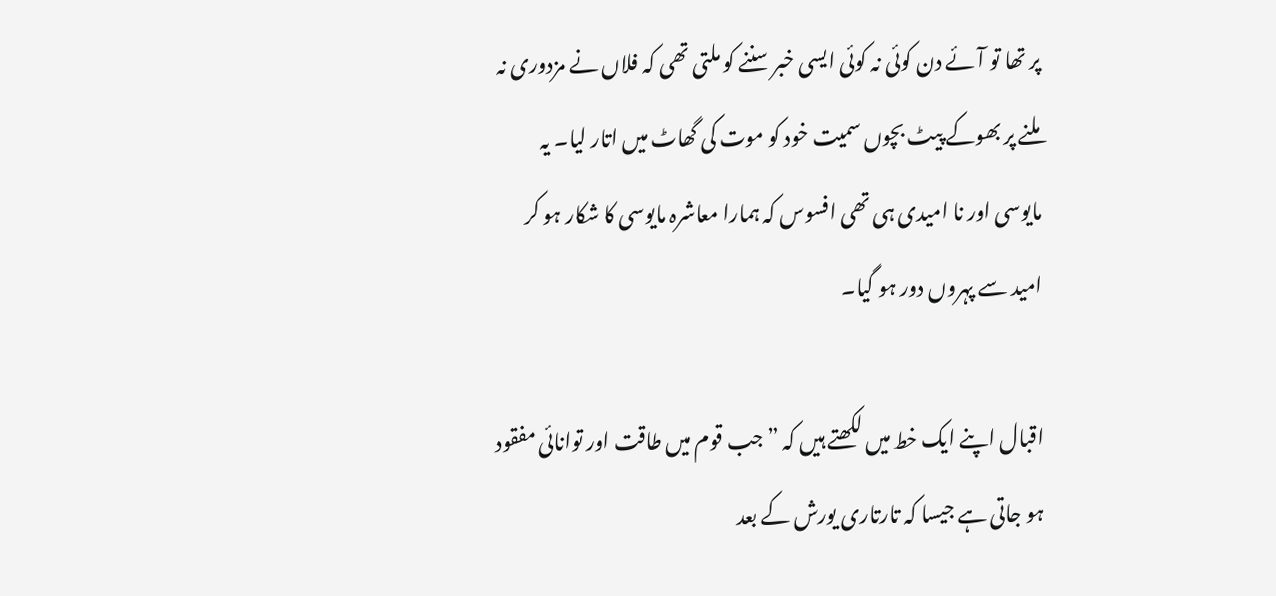پر تھا تو آئے دن کوئی نہ کوئی ایسی خبر سننے کو ملتی تھی کہ فلاں نے مزدوری نہ ملنے پر بھوکے پیٹ بچوں سمیت خود کو موت کی گھاٹ میں اتار لیا۔ یہ مایوسی اور نا امیدی ہی تھی افسوس کہ ہمارا معاشرہ مایوسی کا شکار ہو کر امید سے پہروں دور ہو گیا۔

اقبال اپنے ایک خط میں لکھتے ہیں کہ ”جب قوم میں طاقت اور توانائی مفقود ہو جاتی ہے جیسا کہ تارتاری یورش کے بعد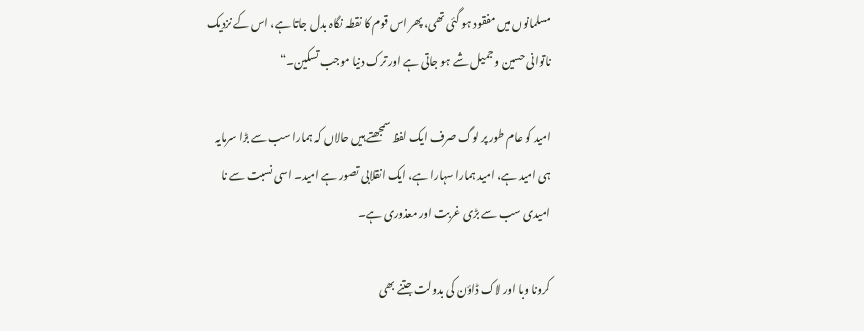مسلمانوں میں مفقود ہو گئی تھی، پھر اس قوم کا نقطہ نگاہ بدل جاتا ہے، اس کے نزدیک ناتوانی حسین و جمیل شے ہو جاتی ہے اور ترک دنیا موجب تسکین۔“

امید کو عام طور پر لوگ صرف ایک لفظ سمجھتے ہیں حالاں کہ ہمارا سب سے بڑا سرمایہ ہی امید ہے، امید ہمارا سہارا ہے، ایک انقلابی تصور ہے امید۔ اسی نسبت سے نا امیدی سب سے بڑی غربت اور معذوری ہے۔

کرونا وبا اور لاک ڈاؤن کی بدولت جتنے بھی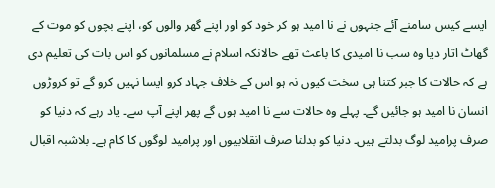ایسے کیس سامنے آئے جنہوں نے نا امید ہو کر خود کو اور اپنے گھر والوں کو، اپنے بچوں کو موت کے گھاٹ اتار دیا وہ سب نا امیدی کا باعث تھے حالانکہ اسلام نے مسلمانوں کو اس بات کی تعلیم دی ہے کہ حالات کا جبر کتنا ہی سخت کیوں نہ ہو اس کے خلاف جہاد کرو ایسا نہیں کرو گے تو کروڑوں انسان نا امید ہو جائیں گے۔ پہلے وہ حالات سے نا امید ہوں گے پھر اپنے آپ سے۔ یاد رہے کہ دنیا کو صرف پرامید لوگ بدلتے ہیں۔ دنیا کو بدلنا صرف انقلابیوں اور پرامید لوگوں کا کام ہے۔ بلاشبہ اقبال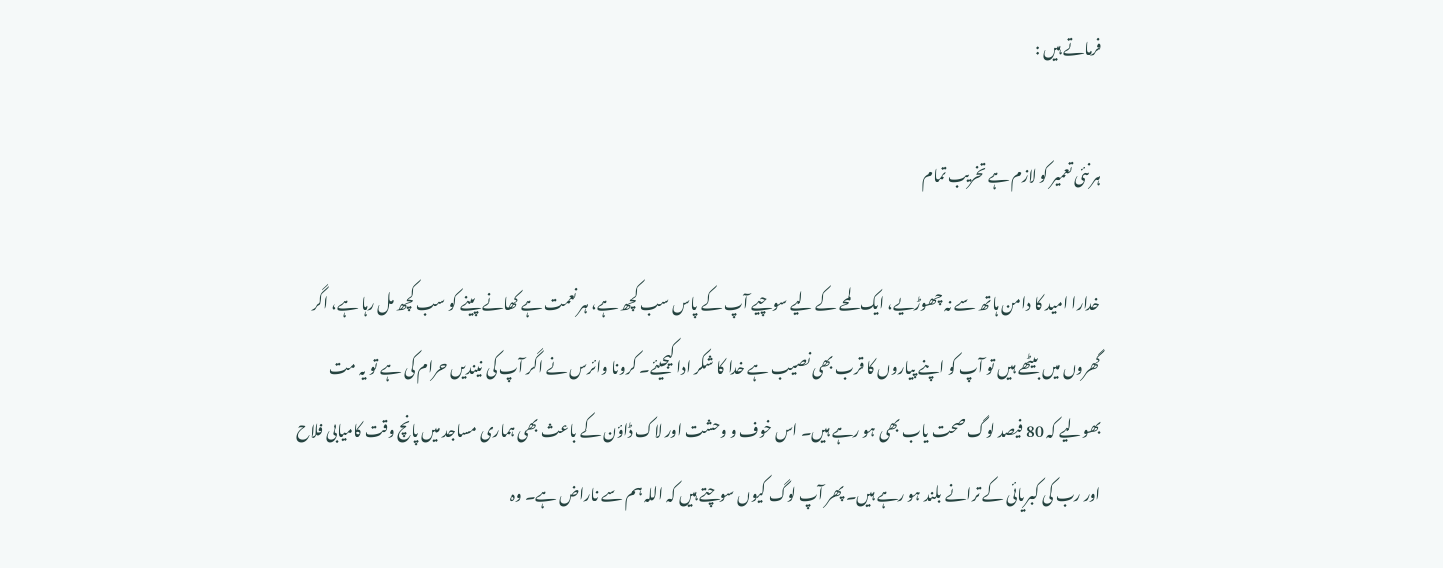فرماتے ہیں :

ہر نئی تعمیر کو لازم ہے تخریب تمام

خدارا امید کا دامن ہاتھ سے نہ چھوڑیے، ایک لمحے کے لیے سوچیے آپ کے پاس سب کچھ ہے، ہر نعمت ہے کھانے پینے کو سب کچھ مل رہا ہے، اگر گھروں میں بیٹھے ہیں تو آپ کو اپنے پیاروں کا قرب بھی نصیب ہے خدا کا شکر ادا کیجیئے۔ کرونا وائرس نے اگر آپ کی نیندیں حرام کی ہے تو یہ مت بھولیے کہ 80 فیصد لوگ صحت یاب بھی ہو رہے ہیں۔ اس خوف و وحشت اور لاک ڈاؤن کے باعث بھی ہماری مساجد میں پانچ وقت کامیابی فلاح اور رب کی کبریائی کے ترانے بلند ہو رہے ہیں۔ پھر آپ لوگ کیوں سوچتے ہیں کہ اللہ ہم سے ناراض ہے۔ وہ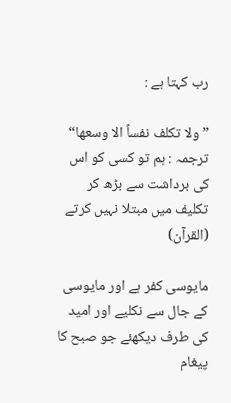رب کہتا ہے :

” ولا تکلف نفساً الا وسعھا“
ترجمہ : ہم تو کسی کو اس کی برداشت سے بڑھ کر تکلیف میں مبتلا نہیں کرتے (القرآن)

مایوسی کفر ہے اور مایوسی کے جال سے نکلیے اور امید کی طرف دیکھئے جو صبح کا پیغام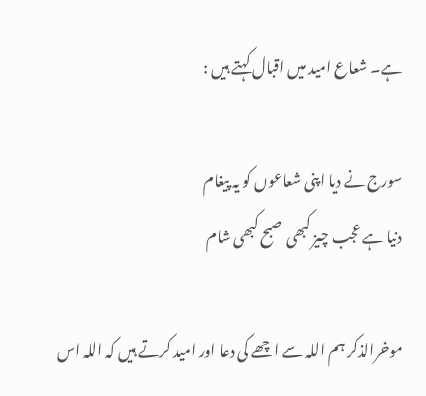ہے۔ شعاع امید میں اقبال کہتے ہیں :

سورج نے دیا اپنی شعاعوں کو یہ پیغام
دنیا ہے عجب چیز کبھی صبح کبھی شام

موخرالذکر ہم اللہ سے اچھے کی دعا اور امید کرتے ہیں کہ اللہ اس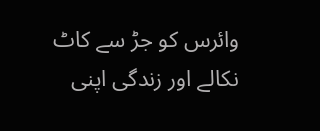وائرس کو جڑ سے کاٹ نکالے اور زندگی اپنی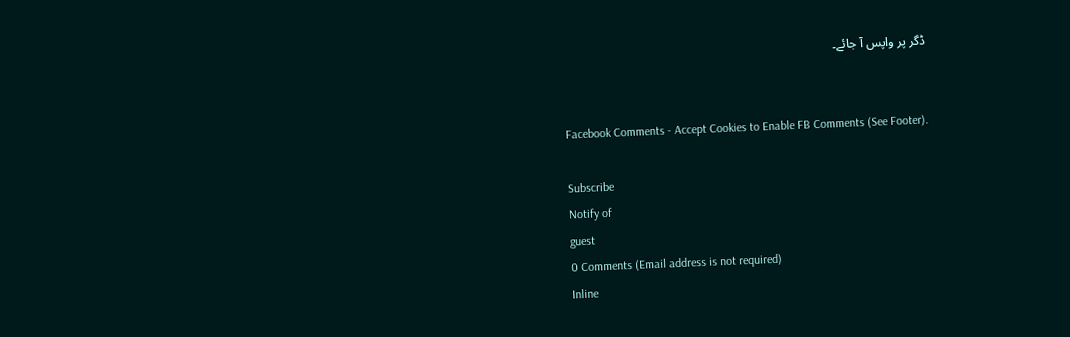ڈگر پر واپس آ جائے۔


Facebook Comments - Accept Cookies to Enable FB Comments (See Footer).

Subscribe
Notify of
guest
0 Comments (Email address is not required)
Inline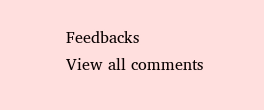Feedbacks
View all comments